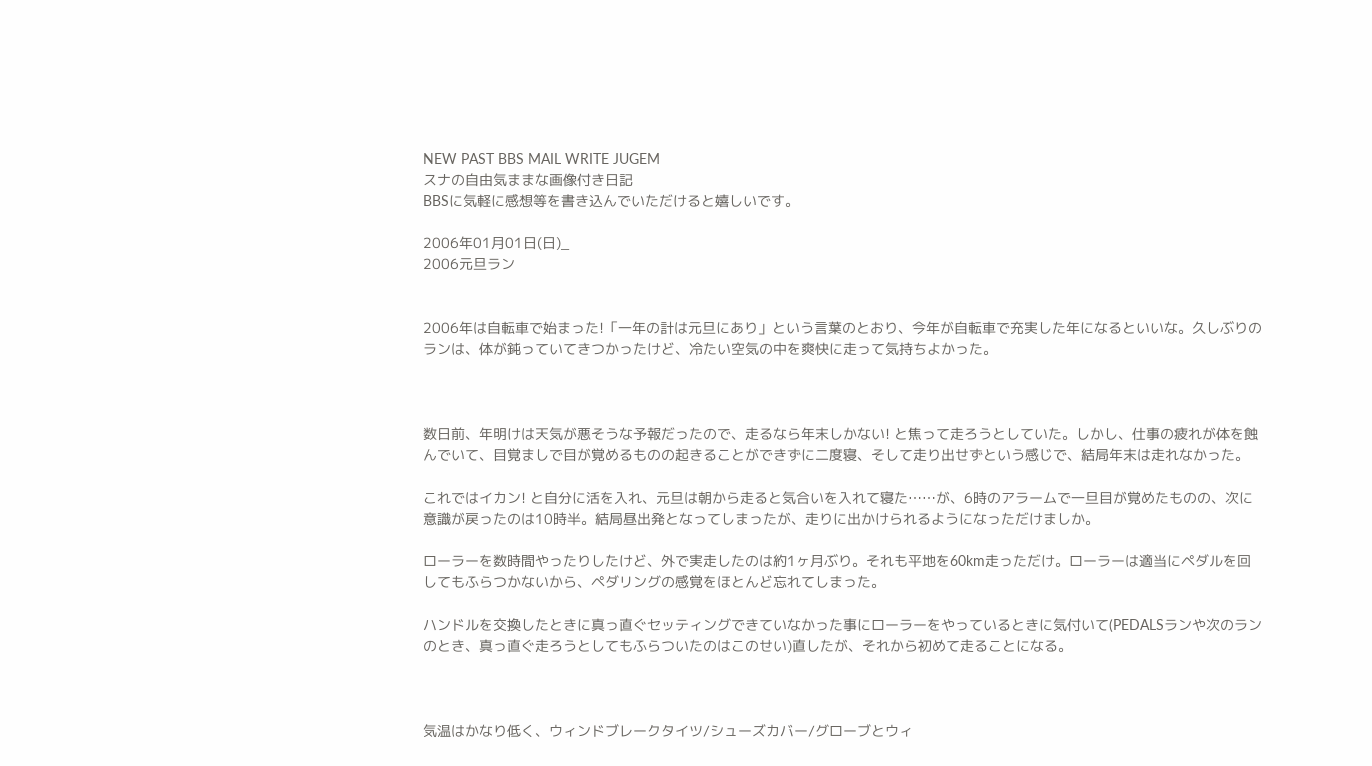NEW PAST BBS MAIL WRITE JUGEM
スナの自由気ままな画像付き日記
BBSに気軽に感想等を書き込んでいただけると嬉しいです。

2006年01月01日(日)_
2006元旦ラン


2006年は自転車で始まった!「一年の計は元旦にあり」という言葉のとおり、今年が自転車で充実した年になるといいな。久しぶりのランは、体が鈍っていてきつかったけど、冷たい空気の中を爽快に走って気持ちよかった。



数日前、年明けは天気が悪そうな予報だったので、走るなら年末しかない! と焦って走ろうとしていた。しかし、仕事の疲れが体を蝕んでいて、目覚ましで目が覚めるものの起きることができずに二度寝、そして走り出せずという感じで、結局年末は走れなかった。

これではイカン! と自分に活を入れ、元旦は朝から走ると気合いを入れて寝た……が、6時のアラームで一旦目が覚めたものの、次に意識が戻ったのは10時半。結局昼出発となってしまったが、走りに出かけられるようになっただけましか。

ローラーを数時間やったりしたけど、外で実走したのは約1ヶ月ぶり。それも平地を60km走っただけ。ローラーは適当にペダルを回してもふらつかないから、ペダリングの感覚をほとんど忘れてしまった。

ハンドルを交換したときに真っ直ぐセッティングできていなかった事にローラーをやっているときに気付いて(PEDALSランや次のランのとき、真っ直ぐ走ろうとしてもふらついたのはこのせい)直したが、それから初めて走ることになる。



気温はかなり低く、ウィンドブレークタイツ/シューズカバー/グローブとウィ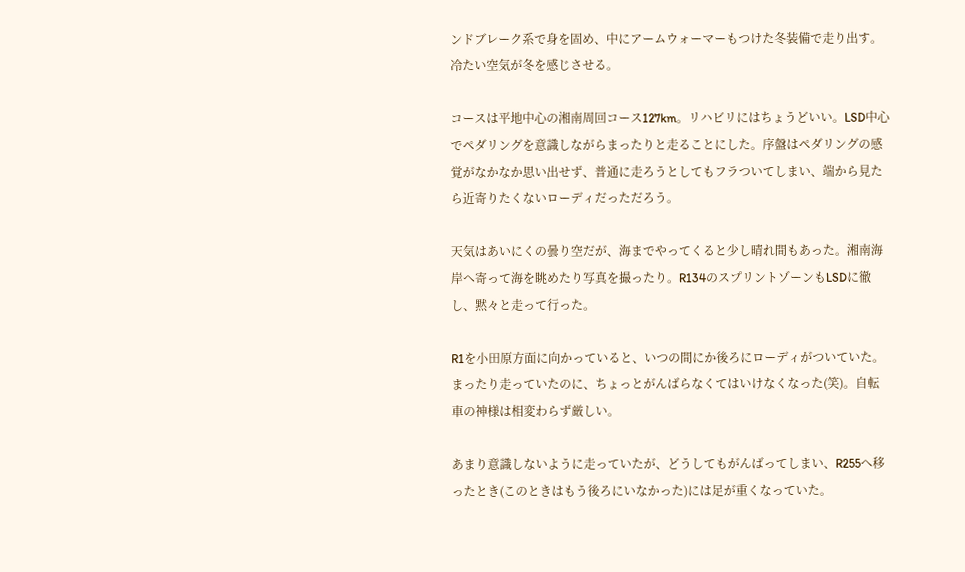ンドブレーク系で身を固め、中にアームウォーマーもつけた冬装備で走り出す。冷たい空気が冬を感じさせる。

コースは平地中心の湘南周回コース127km。リハビリにはちょうどいい。LSD中心でペダリングを意識しながらまったりと走ることにした。序盤はペダリングの感覚がなかなか思い出せず、普通に走ろうとしてもフラついてしまい、端から見たら近寄りたくないローディだっただろう。

天気はあいにくの曇り空だが、海までやってくると少し晴れ間もあった。湘南海岸へ寄って海を眺めたり写真を撮ったり。R134のスプリントゾーンもLSDに徹し、黙々と走って行った。

R1を小田原方面に向かっていると、いつの間にか後ろにローディがついていた。まったり走っていたのに、ちょっとがんばらなくてはいけなくなった(笑)。自転車の神様は相変わらず厳しい。

あまり意識しないように走っていたが、どうしてもがんばってしまい、R255へ移ったとき(このときはもう後ろにいなかった)には足が重くなっていた。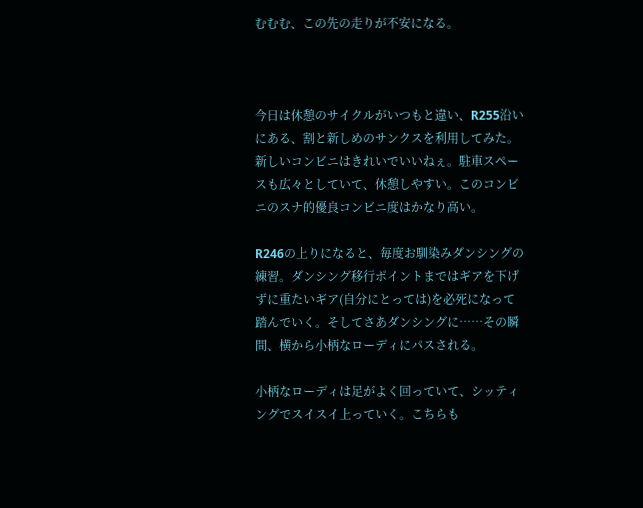むむむ、この先の走りが不安になる。



今日は休憩のサイクルがいつもと違い、R255沿いにある、割と新しめのサンクスを利用してみた。新しいコンビニはきれいでいいねぇ。駐車スペースも広々としていて、休憩しやすい。このコンビニのスナ的優良コンビニ度はかなり高い。

R246の上りになると、毎度お馴染みダンシングの練習。ダンシング移行ポイントまではギアを下げずに重たいギア(自分にとっては)を必死になって踏んでいく。そしてさあダンシングに……その瞬間、横から小柄なローディにパスされる。

小柄なローディは足がよく回っていて、シッティングでスイスイ上っていく。こちらも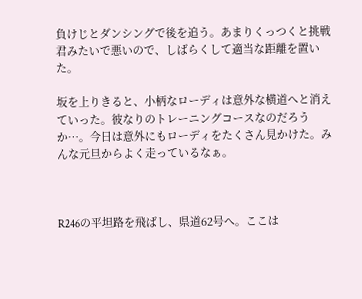負けじとダンシングで後を追う。あまりくっつくと挑戦君みたいで悪いので、しばらくして適当な距離を置いた。

坂を上りきると、小柄なローディは意外な横道へと消えていった。彼なりのトレーニングコースなのだろうか…。今日は意外にもローディをたくさん見かけた。みんな元旦からよく走っているなぁ。



R246の平坦路を飛ばし、県道62号へ。ここは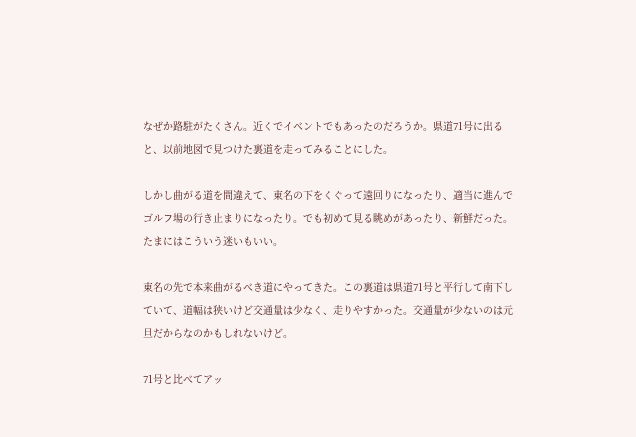なぜか路駐がたくさん。近くでイベントでもあったのだろうか。県道71号に出ると、以前地図で見つけた裏道を走ってみることにした。

しかし曲がる道を間違えて、東名の下をくぐって遠回りになったり、適当に進んでゴルフ場の行き止まりになったり。でも初めて見る眺めがあったり、新鮮だった。たまにはこういう迷いもいい。

東名の先で本来曲がるべき道にやってきた。この裏道は県道71号と平行して南下していて、道幅は狭いけど交通量は少なく、走りやすかった。交通量が少ないのは元旦だからなのかもしれないけど。

71号と比べてアッ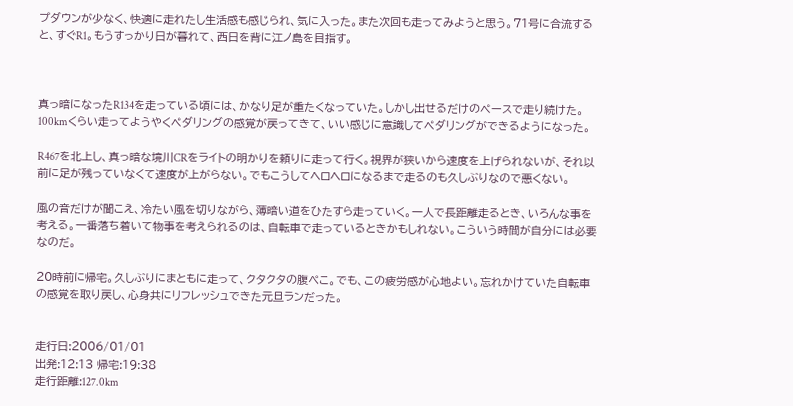プダウンが少なく、快適に走れたし生活感も感じられ、気に入った。また次回も走ってみようと思う。71号に合流すると、すぐR1。もうすっかり日が暮れて、西日を背に江ノ島を目指す。



真っ暗になったR134を走っている頃には、かなり足が重たくなっていた。しかし出せるだけのペースで走り続けた。100kmくらい走ってようやくペダリングの感覚が戻ってきて、いい感じに意識してペダリングができるようになった。

R467を北上し、真っ暗な境川CRをライトの明かりを頼りに走って行く。視界が狭いから速度を上げられないが、それ以前に足が残っていなくて速度が上がらない。でもこうしてヘロヘロになるまで走るのも久しぶりなので悪くない。

風の音だけが聞こえ、冷たい風を切りながら、薄暗い道をひたすら走っていく。一人で長距離走るとき、いろんな事を考える。一番落ち着いて物事を考えられるのは、自転車で走っているときかもしれない。こういう時間が自分には必要なのだ。

20時前に帰宅。久しぶりにまともに走って、クタクタの腹ぺこ。でも、この疲労感が心地よい。忘れかけていた自転車の感覚を取り戻し、心身共にリフレッシュできた元旦ランだった。


走行日:2006/01/01
出発:12:13 帰宅:19:38
走行距離:127.0km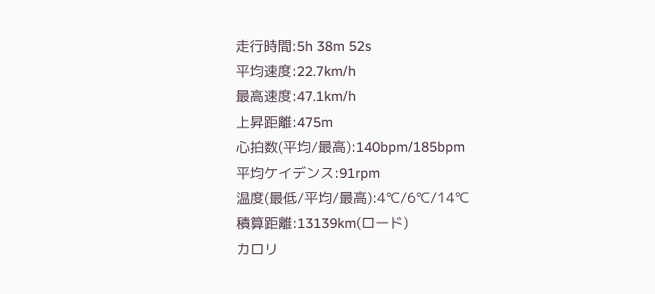走行時間:5h 38m 52s
平均速度:22.7km/h
最高速度:47.1km/h
上昇距離:475m
心拍数(平均/最高):140bpm/185bpm
平均ケイデンス:91rpm
温度(最低/平均/最高):4℃/6℃/14℃
積算距離:13139km(ロード)
カロリ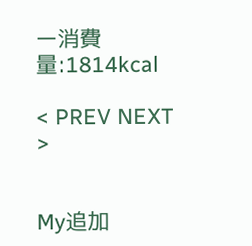ー消費量:1814kcal

< PREV NEXT >


My追加